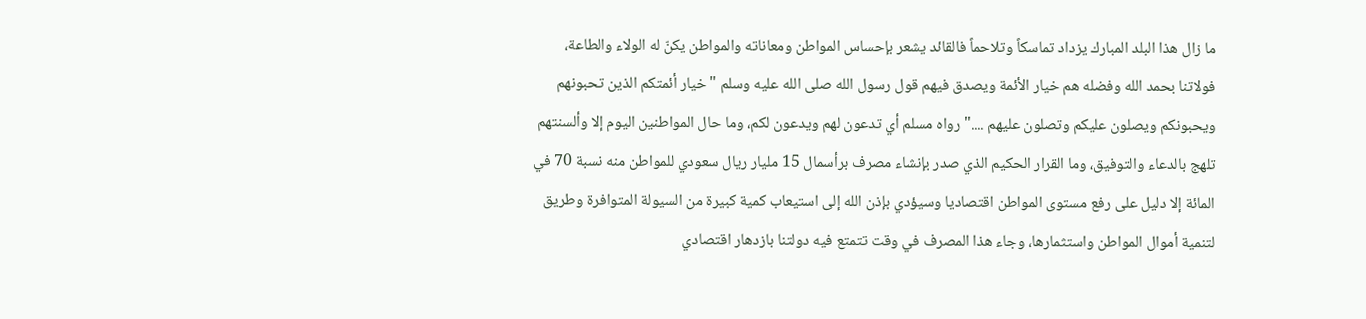ما زال هذا البلد المبارك يزداد تماسكاً وتلاحماً فالقائد يشعر بإحساس المواطن ومعاناته والمواطن يكنّ له الولاء والطاعة، فولاتنا بحمد الله وفضله هم خيار الأئمة ويصدق فيهم قول رسول الله صلى الله عليه وسلم "خيار أئمتكم الذين تحبونهم ويحبونكم ويصلون عليكم وتصلون عليهم ...." رواه مسلم أي تدعون لهم ويدعون لكم، وما حال المواطنين اليوم إلا وألسنتهم تلهج بالدعاء والتوفيق، وما القرار الحكيم الذي صدر بإنشاء مصرف برأسمال 15 مليار ريال سعودي للمواطن منه نسبة 70 في المائة إلا دليل على رفع مستوى المواطن اقتصاديا وسيؤدي بإذن الله إلى استيعاب كمية كبيرة من السيولة المتوافرة وطريق لتنمية أموال المواطن واستثمارها، وجاء هذا المصرف في وقت تتمتع فيه دولتنا بازدهار اقتصادي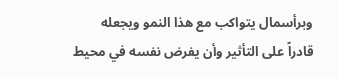وبرأسمال يتواكب مع هذا النمو ويجعله قادراً على التأثير وأن يفرض نفسه في محيط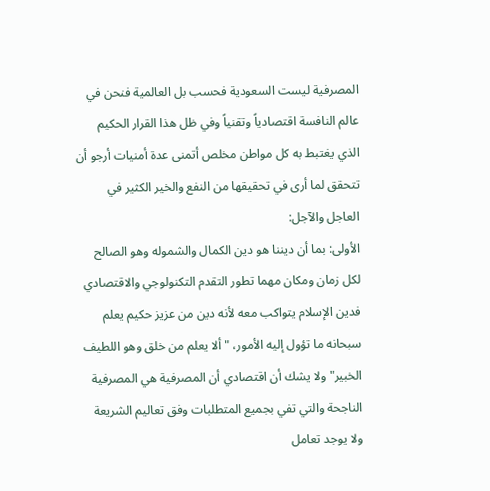المصرفية ليست السعودية فحسب بل العالمية فنحن في عالم النافسة اقتصادياً وتقنياً وفي ظل هذا القرار الحكيم الذي يغتبط به كل مواطن مخلص أتمنى عدة أمنيات أرجو أن تتحقق لما أرى في تحقيقها من النفع والخير الكثير في العاجل والآجل:
الأولى: بما أن ديننا هو دين الكمال والشموله وهو الصالح لكل زمان ومكان مهما تطور التقدم التكنولوجي والاقتصادي فدين الإسلام يتواكب معه لأنه دين من عزيز حكيم يعلم سبحانه ما تؤول إليه الأمور، "ألا يعلم من خلق وهو اللطيف الخبير" ولا يشك أن اقتصادي أن المصرفية هي المصرفية الناجحة والتي تفي بجميع المتطلبات وفق تعاليم الشريعة ولا يوجد تعامل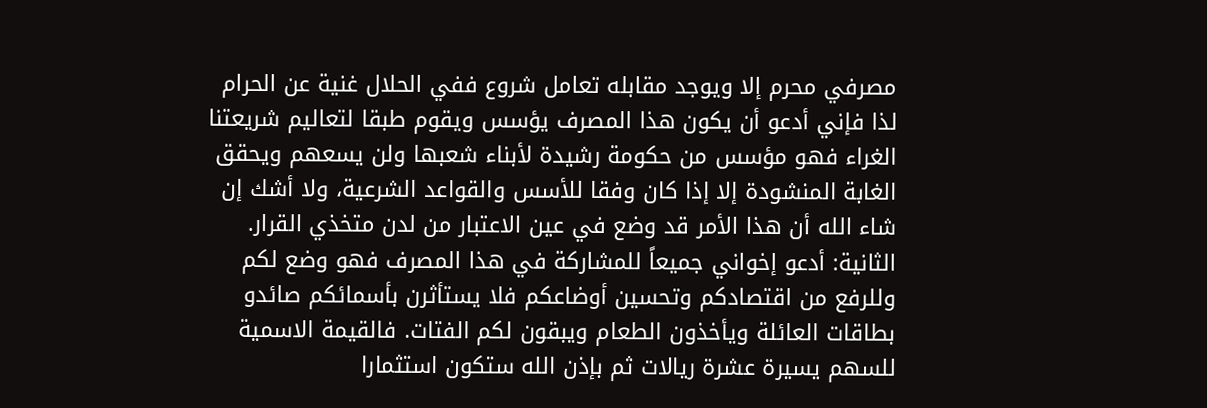مصرفي محرم إلا ويوجد مقابله تعامل شروع ففي الحلال غنية عن الحرام لذا فإني أدعو أن يكون هذا المصرف يؤسس ويقوم طبقا لتعاليم شريعتنا الغراء فهو مؤسس من حكومة رشيدة لأبناء شعبها ولن يسعهم ويحقق الغابة المنشودة إلا إذا كان وفقا للأسس والقواعد الشرعية، ولا أشك إن شاء الله أن هذا الأمر قد وضع في عين الاعتبار من لدن متخذي القرار.
الثانية: أدعو إخواني جميعاً للمشاركة في هذا المصرف فهو وضع لكم وللرفع من اقتصادكم وتحسين أوضاعكم فلا يستأثرن بأسمائكم صائدو بطاقات العائلة ويأخذون الطعام ويبقون لكم الفتات. فالقيمة الاسمية للسهم يسيرة عشرة ريالات ثم بإذن الله ستكون استثمارا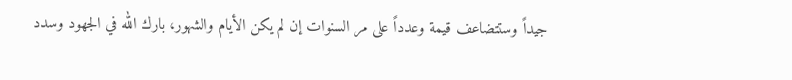جيداً وستتضاعف قيمة وعدداً على مر السنوات إن لم يكن الأيام والشهور، بارك الله في الجهود وسدد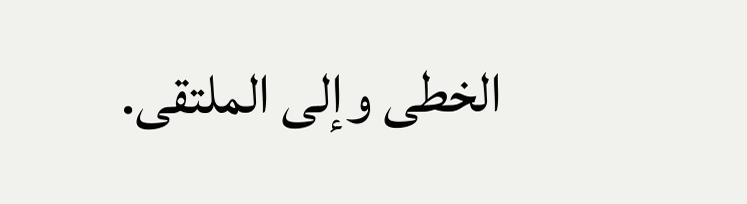الخطى وإلى الملتقى.